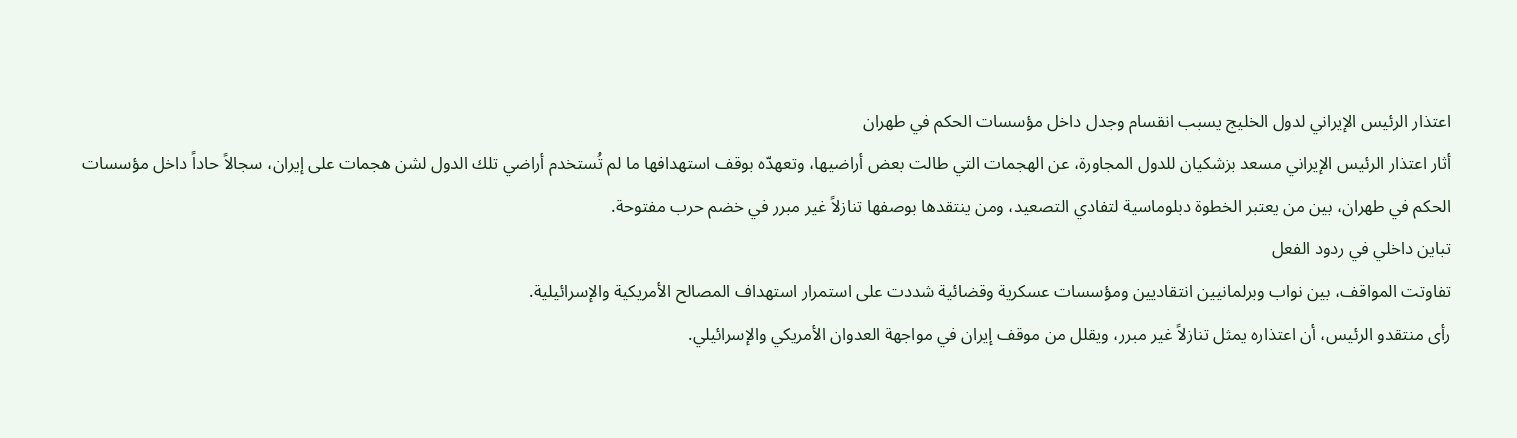اعتذار الرئيس الإيراني لدول الخليج يسبب انقسام وجدل داخل مؤسسات الحكم في طهران
أثار اعتذار الرئيس الإيراني مسعد بزشكيان للدول المجاورة، عن الهجمات التي طالت بعض أراضيها، وتعهدّه بوقف استهدافها ما لم تُستخدم أراضي تلك الدول لشن هجمات على إيران، سجالاً حاداً داخل مؤسسات الحكم في طهران، بين من يعتبر الخطوة دبلوماسية لتفادي التصعيد، ومن ينتقدها بوصفها تنازلاً غير مبرر في خضم حرب مفتوحة.
تباين داخلي في ردود الفعل
تفاوتت المواقف، بين نواب وبرلمانيين انتقاديين ومؤسسات عسكرية وقضائية شددت على استمرار استهداف المصالح الأمريكية والإسرائيلية.
رأى منتقدو الرئيس، أن اعتذاره يمثل تنازلاً غير مبرر، ويقلل من موقف إيران في مواجهة العدوان الأمريكي والإسرائيلي.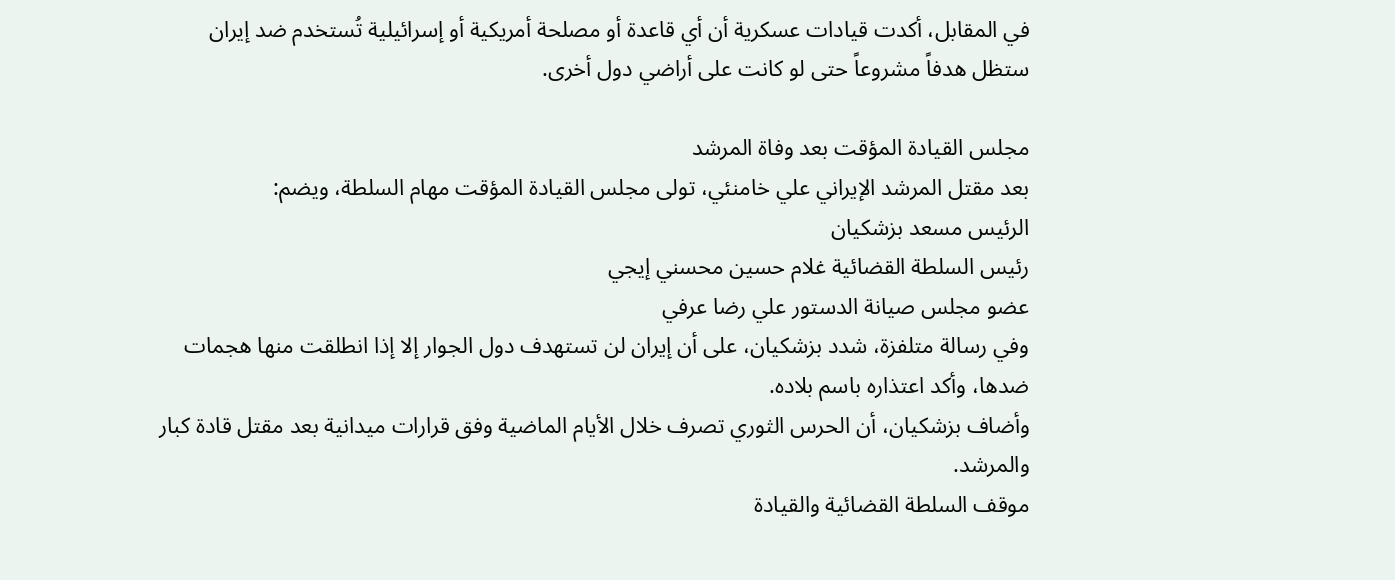في المقابل، أكدت قيادات عسكرية أن أي قاعدة أو مصلحة أمريكية أو إسرائيلية تُستخدم ضد إيران ستظل هدفاً مشروعاً حتى لو كانت على أراضي دول أخرى.

مجلس القيادة المؤقت بعد وفاة المرشد
بعد مقتل المرشد الإيراني علي خامنئي، تولى مجلس القيادة المؤقت مهام السلطة، ويضم:
الرئيس مسعد بزشكيان
رئيس السلطة القضائية غلام حسين محسني إيجي
عضو مجلس صيانة الدستور علي رضا عرفي
وفي رسالة متلفزة، شدد بزشكيان، على أن إيران لن تستهدف دول الجوار إلا إذا انطلقت منها هجمات ضدها، وأكد اعتذاره باسم بلاده.
وأضاف بزشكيان، أن الحرس الثوري تصرف خلال الأيام الماضية وفق قرارات ميدانية بعد مقتل قادة كبار والمرشد.
موقف السلطة القضائية والقيادة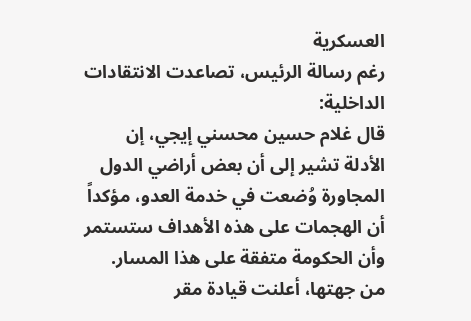العسكرية
رغم رسالة الرئيس، تصاعدت الانتقادات الداخلية:
قال غلام حسين محسني إيجي، إن الأدلة تشير إلى أن بعض أراضي الدول المجاورة وُضعت في خدمة العدو، مؤكداً أن الهجمات على هذه الأهداف ستستمر وأن الحكومة متفقة على هذا المسار.
من جهتها، أعلنت قيادة مقر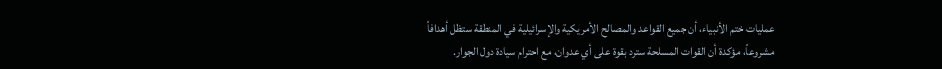عمليات ختم الأنبياء، أن جميع القواعد والمصالح الأمريكية والإسرائيلية في المنطقة ستظل أهدافاً مشروعاً، مؤكدة أن القوات المسلحة سترد بقوة على أي عدوان، مع احترام سيادة دول الجوار.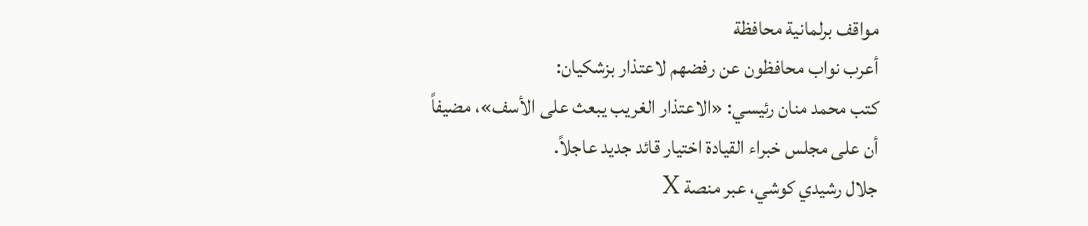مواقف برلمانية محافظة
أعرب نواب محافظون عن رفضهم لاعتذار بزشكيان:
كتب محمد منان رئيسي: «الاعتذار الغريب يبعث على الأسف»، مضيفاً أن على مجلس خبراء القيادة اختيار قائد جديد عاجلاً.
جلال رشيدي كوشي، عبر منصة X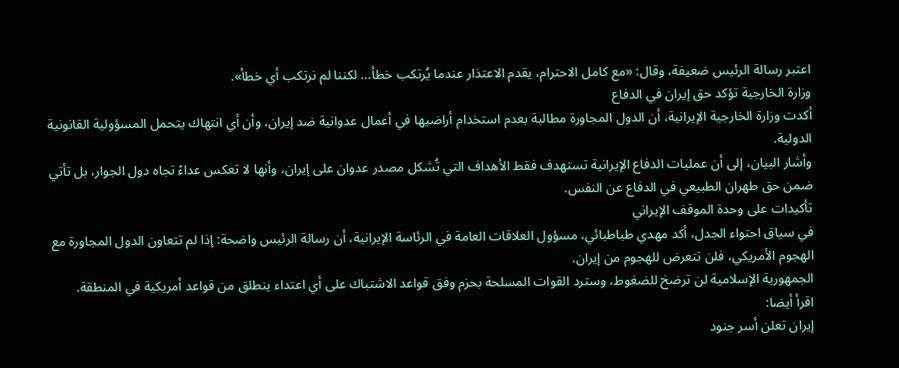اعتبر رسالة الرئيس ضعيفة، وقال: «مع كامل الاحترام، يقدم الاعتذار عندما يُرتكب خطأ… لكننا لم نرتكب أي خطأ».
وزارة الخارجية تؤكد حق إيران في الدفاع
أكدت وزارة الخارجية الإيرانية، أن الدول المجاورة مطالبة بعدم استخدام أراضيها في أعمال عدوانية ضد إيران، وأن أي انتهاك يتحمل المسؤولية القانونية الدولية.
وأشار البيان، إلى أن عمليات الدفاع الإيرانية تستهدف فقط الأهداف التي تُشكل مصدر عدوان على إيران، وأنها لا تعكس عداءً تجاه دول الجوار، بل تأتي ضمن حق طهران الطبيعي في الدفاع عن النفس.
تأكيدات على وحدة الموقف الإيراني
في سياق احتواء الجدل، أكد مهدي طباطبائي، مسؤول العلاقات العامة في الرئاسة الإيرانية، أن رسالة الرئيس واضحة: إذا لم تتعاون الدول المجاورة مع الهجوم الأمريكي، فلن تتعرض للهجوم من إيران.
الجمهورية الإسلامية لن ترضخ للضغوط، وسترد القوات المسلحة بحزم وفق قواعد الاشتباك على أي اعتداء ينطلق من قواعد أمريكية في المنطقة.
اقرأ أيضا:
إيران تعلن أسر جنود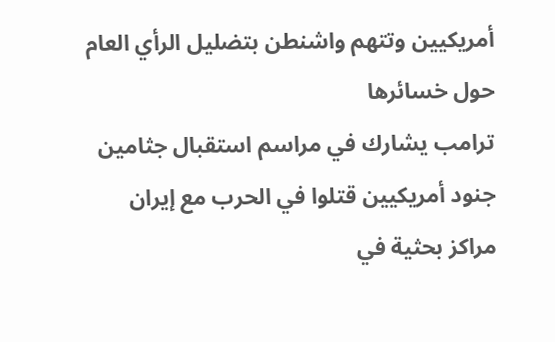أمريكيين وتتهم واشنطن بتضليل الرأي العام حول خسائرها
ترامب يشارك في مراسم استقبال جثامين جنود أمريكيين قتلوا في الحرب مع إيران
مراكز بحثية في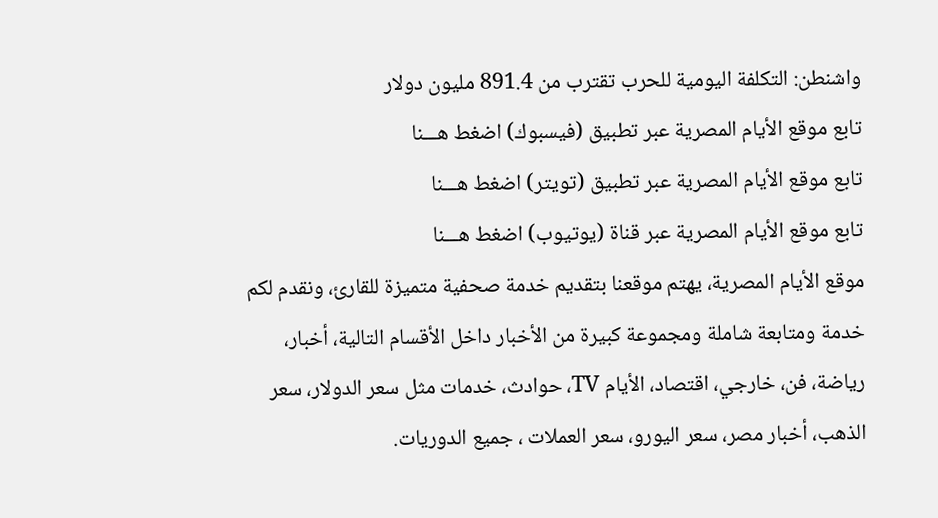واشنطن: التكلفة اليومية للحرب تقترب من 891.4 مليون دولار
تابع موقع الأيام المصرية عبر تطبيق (فيسبوك) اضغط هـــنا
تابع موقع الأيام المصرية عبر تطبيق (تويتر) اضغط هـــنا
تابع موقع الأيام المصرية عبر قناة (يوتيوب) اضغط هـــنا
موقع الأيام المصرية، يهتم موقعنا بتقديم خدمة صحفية متميزة للقارئ، ونقدم لكم خدمة ومتابعة شاملة ومجموعة كبيرة من الأخبار داخل الأقسام التالية، أخبار، رياضة، فن، خارجي، اقتصاد، الأيام TV، حوادث، خدمات مثل سعر الدولار، سعر الذهب، أخبار مصر، سعر اليورو، سعر العملات ، جميع الدوريات.